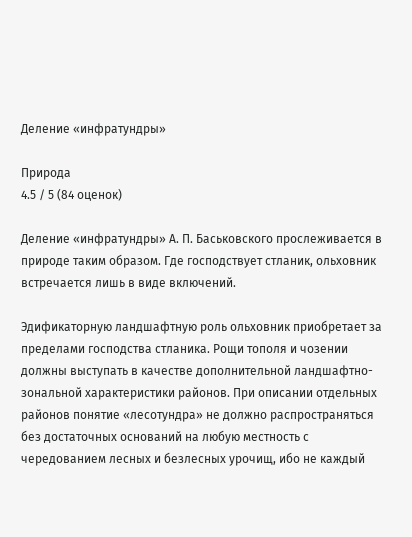Деление «инфратундры»

Природа
4.5 / 5 (84 оценок)

Деление «инфратундры» А. П. Баськовского прослеживается в природе таким образом. Где господствует стланик, ольховник встречается лишь в виде включений.

Эдификаторную ландшафтную роль ольховник приобретает за пределами господства стланика. Рощи тополя и чозении должны выступать в качестве дополнительной ландшафтно-зональной характеристики районов. При описании отдельных районов понятие «лесотундра» не должно распространяться без достаточных оснований на любую местность с чередованием лесных и безлесных урочищ, ибо не каждый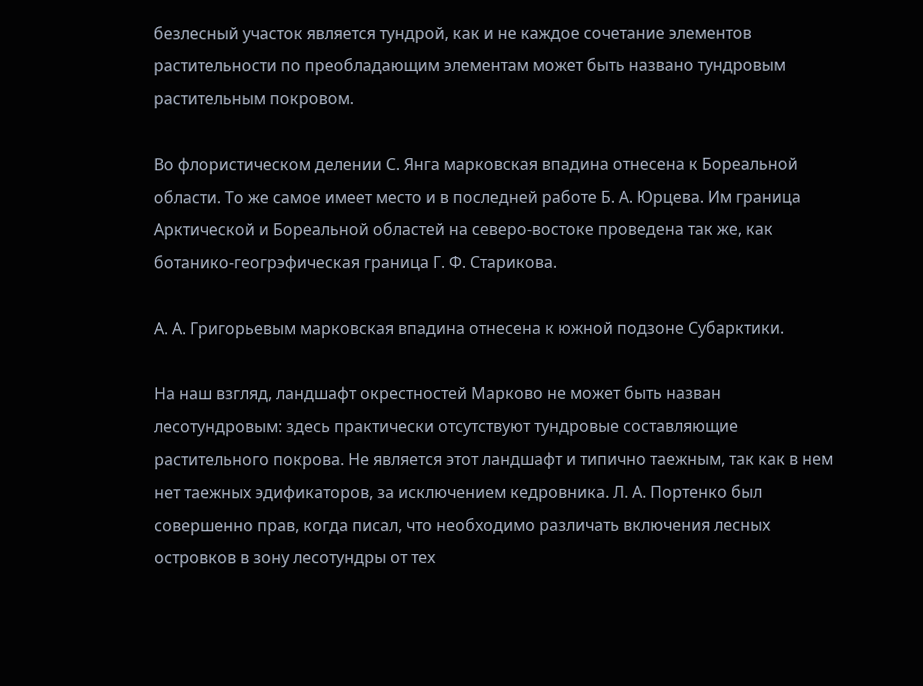безлесный участок является тундрой, как и не каждое сочетание элементов растительности по преобладающим элементам может быть названо тундровым растительным покровом.

Во флористическом делении С. Янга марковская впадина отнесена к Бореальной области. То же самое имеет место и в последней работе Б. А. Юрцева. Им граница Арктической и Бореальной областей на северо-востоке проведена так же, как ботанико-геогрэфическая граница Г. Ф. Старикова.

А. А. Григорьевым марковская впадина отнесена к южной подзоне Субарктики.

На наш взгляд, ландшафт окрестностей Марково не может быть назван лесотундровым: здесь практически отсутствуют тундровые составляющие растительного покрова. Не является этот ландшафт и типично таежным, так как в нем нет таежных эдификаторов, за исключением кедровника. Л. А. Портенко был совершенно прав, когда писал, что необходимо различать включения лесных островков в зону лесотундры от тех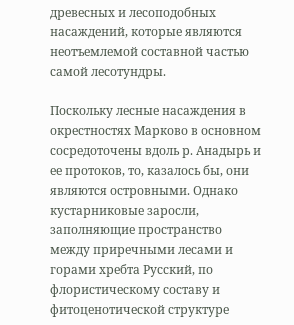древесных и лесоподобных насаждений, которые являются неотъемлемой составной частью самой лесотундры.

Поскольку лесные насаждения в окрестностях Марково в основном сосредоточены вдоль р. Анадырь и ее протоков, то, казалось бы, они являются островными. Однако кустарниковые заросли, заполняющие пространство между приречными лесами и горами хребта Русский, по флористическому составу и фитоценотической структуре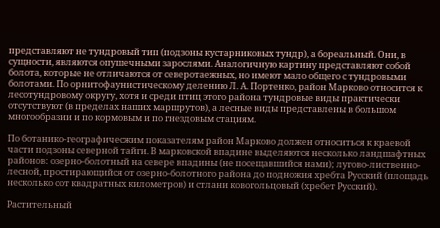представляют не тундровый тип (подзоны кустарниковых тундр), а бореальный. Они, в сущности, являются опушечными зарослями. Аналогичную картину представляют собой болота, которые не отличаются от северотаежных, но имеют мало общего с тундровыми болотами. По орнитофаунистическому делению Л. А. Портенко, район Марково относится к лесотундровому округу, хотя и среди птиц этого района тундровые виды практически отсутствуют (в пределах наших маршрутов), а лесные виды представлены в большом многообразии и по кормовым и по гнездовым стациям.

По ботанико-географичесжим показателям район Марково должен относиться к краевой части подзоны северной тайги. В марковской впадине выделяются несколько ландшафтных районов: озерно-болотный на севере впадины (не посещавшийся нами); лугово-лиственно-лесной, простирающийся от озерно-болотного района до подножия хребта Русский (площадь несколько сот квадратных километров) и стлани ковогольцовый (хребет Русский).

Растительный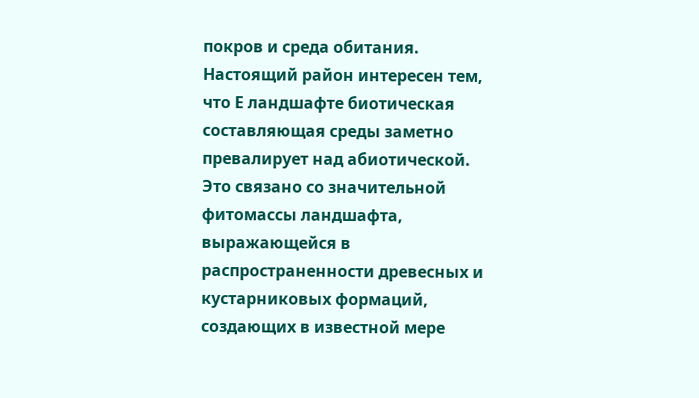покров и среда обитания. Настоящий район интересен тем, что Е ландшафте биотическая составляющая среды заметно превалирует над абиотической. Это связано со значительной фитомассы ландшафта, выражающейся в распространенности древесных и кустарниковых формаций, создающих в известной мере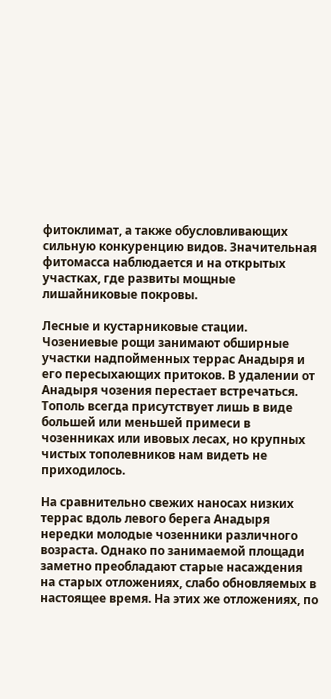фитоклимат, а также обусловливающих сильную конкуренцию видов. Значительная фитомасса наблюдается и на открытых участках, где развиты мощные лишайниковые покровы.

Лесные и кустарниковые стации. Чозениевые рощи занимают обширные участки надпойменных террас Анадыря и его пересыхающих притоков. В удалении от Анадыря чозения перестает встречаться. Тополь всегда присутствует лишь в виде большей или меньшей примеси в чозенниках или ивовых лесах, но крупных чистых тополевников нам видеть не приходилось.

На сравнительно свежих наносах низких террас вдоль левого берега Анадыря нередки молодые чозенники различного возраста. Однако по занимаемой площади заметно преобладают старые насаждения на старых отложениях, слабо обновляемых в настоящее время. На этих же отложениях, по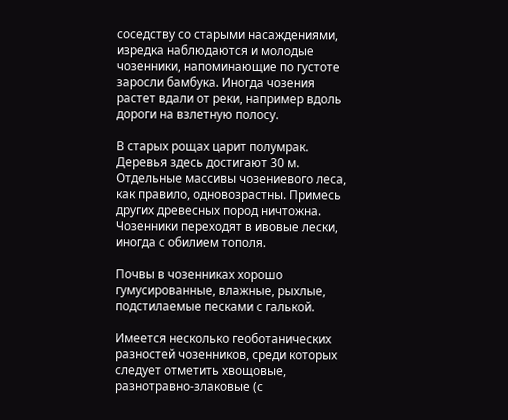соседству со старыми насаждениями, изредка наблюдаются и молодые чозенники, напоминающие по густоте заросли бамбука. Иногда чозения растет вдали от реки, например вдоль дороги на взлетную полосу.

В старых рощах царит полумрак. Деревья здесь достигают 30 м. Отдельные массивы чозениевого леса, как правило, одновозрастны. Примесь других древесных пород ничтожна. Чозенники переходят в ивовые лески, иногда с обилием тополя.

Почвы в чозенниках хорошо гумусированные, влажные, рыхлые, подстилаемые песками с галькой.

Имеется несколько геоботанических разностей чозенников, среди которых следует отметить хвощовые, разнотравно-злаковые (с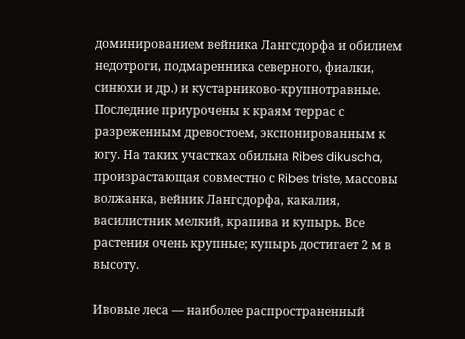доминированием вейника Лангсдорфа и обилием недотроги, подмаренника северного, фиалки, синюхи и др.) и кустарниково-крупнотравные. Последние приурочены к краям террас с разреженным древостоем, экспонированным к югу. На таких участках обильна Ribes dikuscha, произрастающая совместно с Ribes triste, массовы волжанка, вейник Лангсдорфа, какалия, василистник мелкий, крапива и купырь. Все растения очень крупные; купырь достигает 2 м в высоту.

Ивовые леса — наиболее распространенный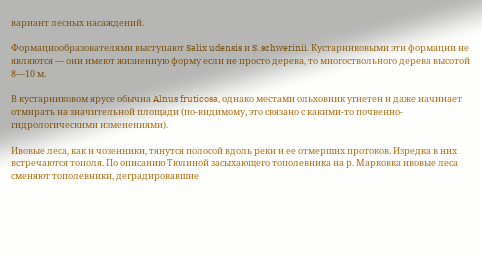вариант лесных насаждений.

Формациообразователями выступают Salix udensis и S. schwerinii. Кустарниковыми эти формации не являются — они имеют жизненную форму если не просто дерева, то многоствольного дерева высотой 8—10 м.

В кустарниковом ярусе обычна Alnus fruticosa, однако местами ольховник угнетен и даже начинает отмирать на значительной площади (по-видимому, это связано с какими-то почвенно-гидрологическими изменениями).

Ивовые леса, как и чозенники, тянутся полосой вдоль реки и ее отмерших протоков. Изредка в них встречаются тополя. По описанию Тюлиной засыхающего тополевника на р. Марковка ивовые леса сменяют тополевники, деградировавшие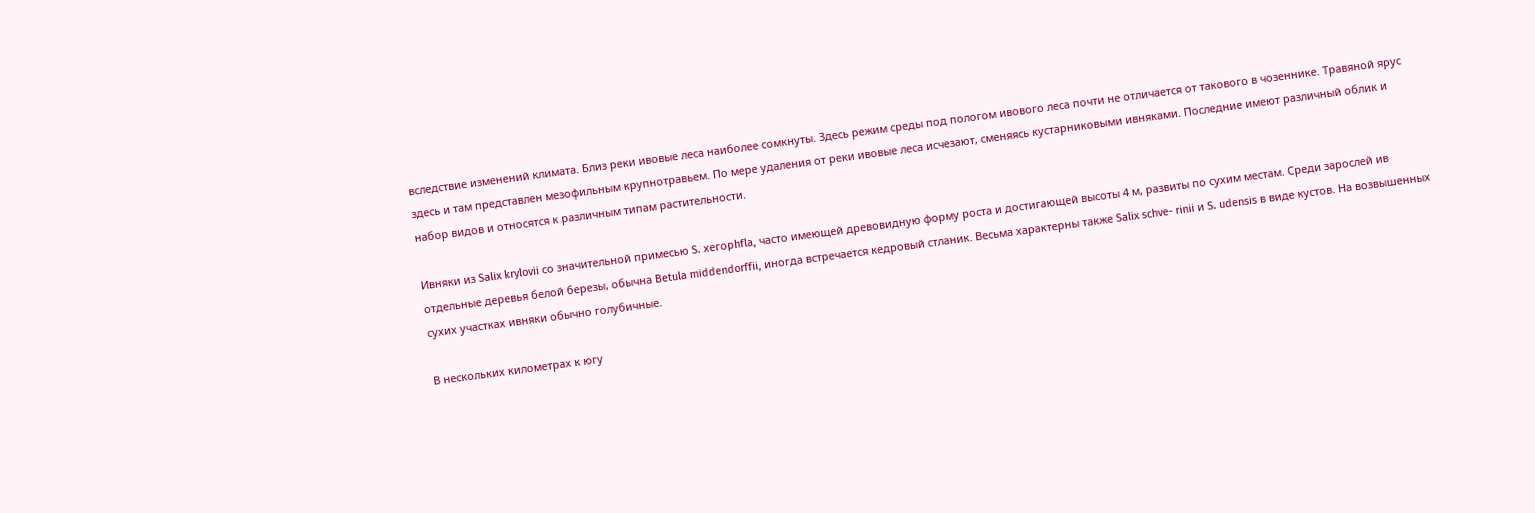вследствие изменений климата. Близ реки ивовые леса наиболее сомкнуты. Здесь режим среды под пологом ивового леса почти не отличается от такового в чозеннике. Травяной ярус здесь и там представлен мезофильным крупнотравьем. По мере удаления от реки ивовые леса исчезают, сменяясь кустарниковыми ивняками. Последние имеют различный облик и набор видов и относятся к различным типам растительности.

Ивняки из Salix krylovii со значительной примесью S. хегоphfla, часто имеющей древовидную форму роста и достигающей высоты 4 м, развиты по сухим местам. Среди зарослей ив отдельные деревья белой березы, обычна Betula middendorffii, иногда встречается кедровый стланик. Весьма характерны также Salix schve- rinii и S. udensis в виде кустов. На возвышенных сухих участках ивняки обычно голубичные.

В нескольких километрах к югу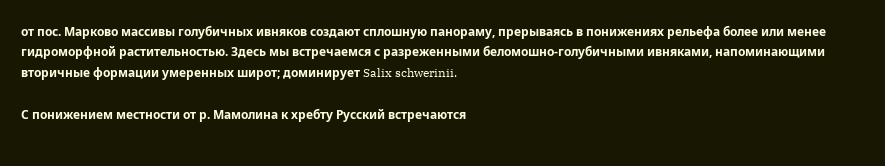от пос. Марково массивы голубичных ивняков создают сплошную панораму, прерываясь в понижениях рельефа более или менее гидроморфной растительностью. Здесь мы встречаемся с разреженными беломошно-голубичными ивняками, напоминающими вторичные формации умеренных широт; доминирует Salix schwerinii.

С понижением местности от р. Мамолина к хребту Русский встречаются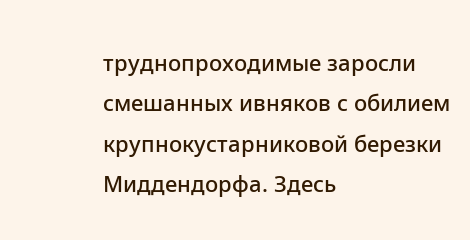труднопроходимые заросли смешанных ивняков с обилием крупнокустарниковой березки Миддендорфа. Здесь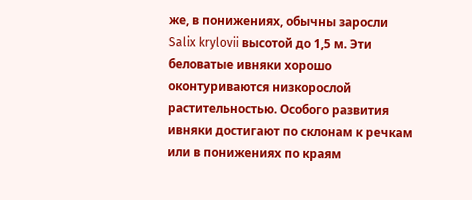же, в понижениях, обычны заросли Salix krylovii высотой до 1,5 м. Эти беловатые ивняки хорошо оконтуриваются низкорослой растительностью. Особого развития ивняки достигают по склонам к речкам или в понижениях по краям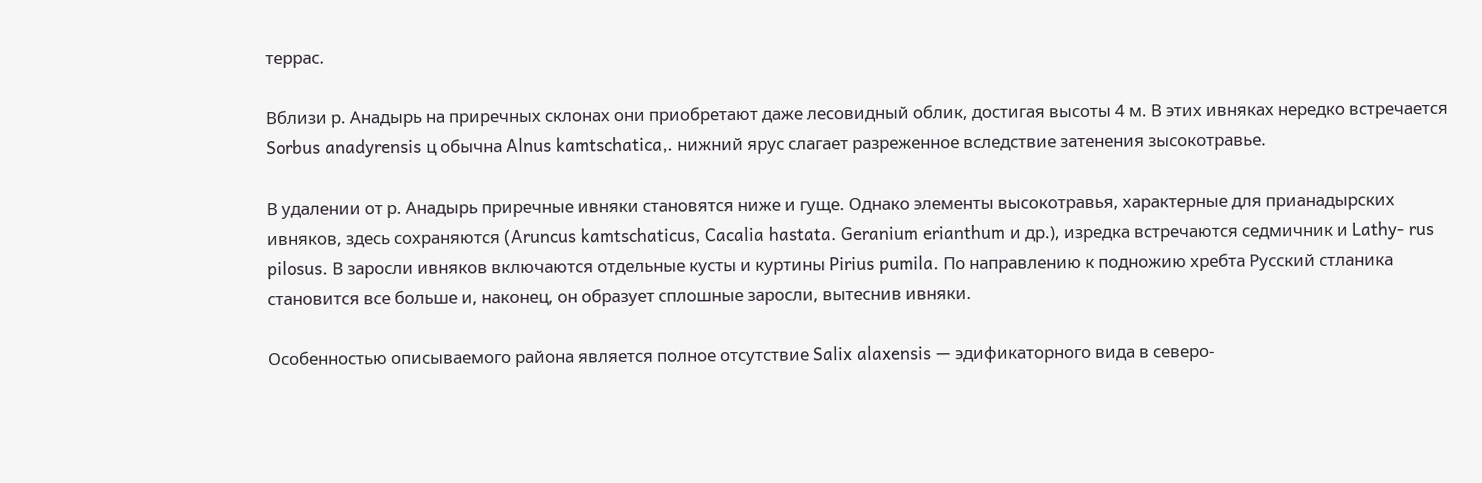террас.

Вблизи р. Анадырь на приречных склонах они приобретают даже лесовидный облик, достигая высоты 4 м. В этих ивняках нередко встречается Sorbus anadyrensis ц обычна Alnus kamtschatica,. нижний ярус слагает разреженное вследствие затенения зысокотравье.

В удалении от р. Анадырь приречные ивняки становятся ниже и гуще. Однако элементы высокотравья, характерные для прианадырских ивняков, здесь сохраняются (Aruncus kamtschaticus, Cacalia hastata. Geranium erianthum и др.), изредка встречаются седмичник и Lathy- rus pilosus. В заросли ивняков включаются отдельные кусты и куртины Pirius pumila. По направлению к подножию хребта Русский стланика становится все больше и, наконец, он образует сплошные заросли, вытеснив ивняки.

Особенностью описываемого района является полное отсутствие Salix alaxensis — эдификаторного вида в северо-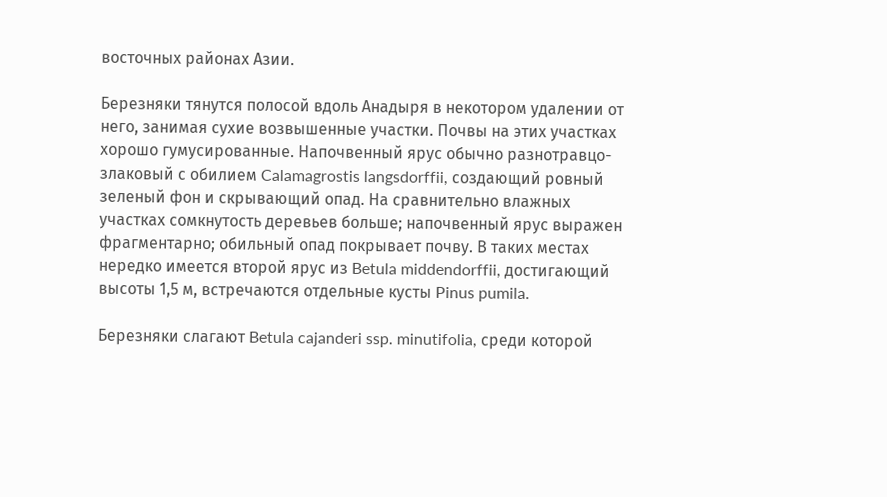восточных районах Азии.

Березняки тянутся полосой вдоль Анадыря в некотором удалении от него, занимая сухие возвышенные участки. Почвы на этих участках хорошо гумусированные. Напочвенный ярус обычно разнотравцо-злаковый с обилием Calamagrostis langsdorffii, создающий ровный зеленый фон и скрывающий опад. На сравнительно влажных участках сомкнутость деревьев больше; напочвенный ярус выражен фрагментарно; обильный опад покрывает почву. В таких местах нередко имеется второй ярус из Betula middendorffii, достигающий высоты 1,5 м, встречаются отдельные кусты Pinus pumila.

Березняки слагают Betula cajanderi ssp. minutifolia, среди которой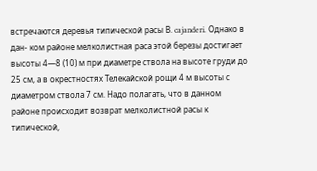встречаются деревья типической расы В. cajanderi. Однако в дан- ком районе мелколистная раса этой березы достигает высоты 4—8 (10) м при диаметре ствола на высоте груди до 25 см, а в окрестностях Телекайской рощи 4 м высоты с диаметром ствола 7 см. Надо полагать, что в данном районе происходит возврат мелколистной расы к типической,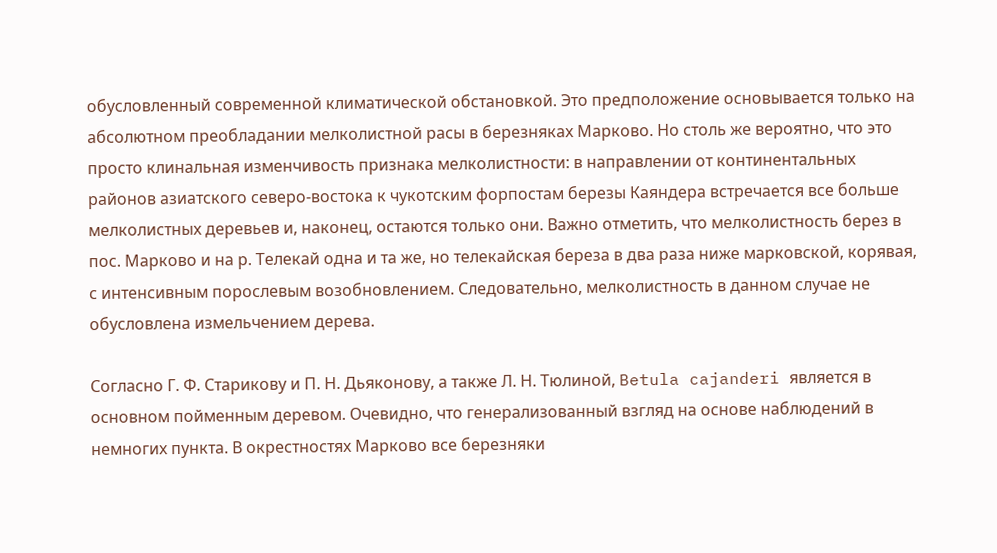обусловленный современной климатической обстановкой. Это предположение основывается только на абсолютном преобладании мелколистной расы в березняках Марково. Но столь же вероятно, что это просто клинальная изменчивость признака мелколистности: в направлении от континентальных районов азиатского северо-востока к чукотским форпостам березы Каяндера встречается все больше мелколистных деревьев и, наконец, остаются только они. Важно отметить, что мелколистность берез в пос. Марково и на р. Телекай одна и та же, но телекайская береза в два раза ниже марковской, корявая, с интенсивным порослевым возобновлением. Следовательно, мелколистность в данном случае не обусловлена измельчением дерева.

Согласно Г. Ф. Старикову и П. Н. Дьяконову, а также Л. Н. Тюлиной, Betula cajanderi является в основном пойменным деревом. Очевидно, что генерализованный взгляд на основе наблюдений в немногих пункта. В окрестностях Марково все березняки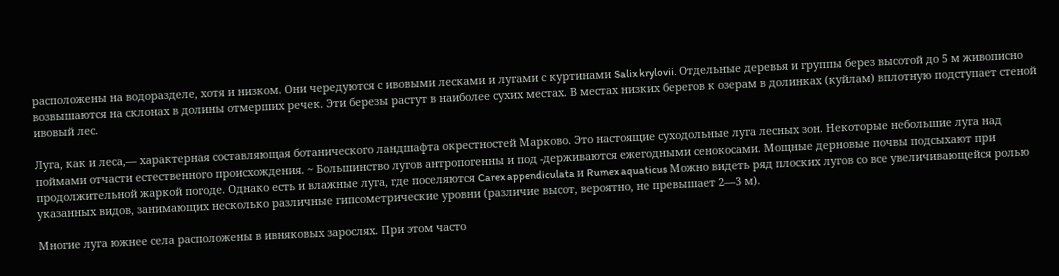расположены на водоразделе, хотя и низком. Они чередуются с ивовыми лесками и лугами с куртинами Salix krylovii. Отдельные деревья и группы берез высотой до 5 м живописно возвышаются на склонах в долины отмерших речек. Эти березы растут в наиболее сухих местах. В местах низких берегов к озерам в долинках (куйлам) вплотную подступает стеной ивовый лес.

Луга, как и леса,— характерная составляющая ботанического ландшафта окрестностей Марково. Это настоящие суходольные луга лесных зон. Некоторые небольшие луга над поймами отчасти естественного происхождения. ~ Большинство лугов антропогенны и под -держиваются ежегодными сенокосами. Мощные дерновые почвы подсыхают при продолжительной жаркой погоде. Однако есть и влажные луга, где поселяются Carex appendiculata и Rumex aquaticus Можно видеть ряд плоских лугов со все увеличивающейся ролью указанных видов, занимающих несколько различные гипсометрические уровни (различие высот, вероятно, не превышает 2—3 м).

Многие луга южнее села расположены в ивняковых зарослях. При этом часто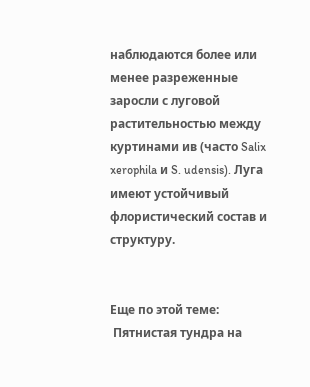наблюдаются более или менее разреженные заросли с луговой растительностью между куртинами ив (часто Salix xerophila и S. udensis). Луга имеют устойчивый флористический состав и структуру.


Еще по этой теме:
 Пятнистая тундра на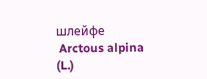шлейфе
 Arctous alpina (L.)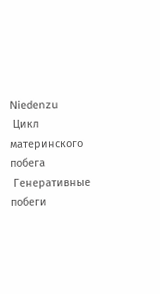Niedenzu
 Цикл материнского побега
 Генеративные побеги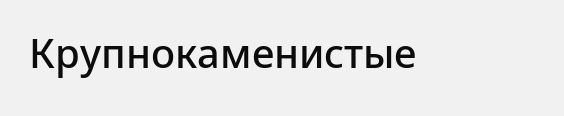Крупнокаменистые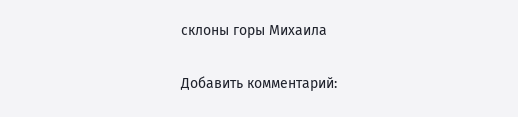склоны горы Михаила

Добавить комментарий: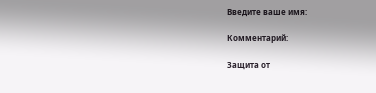Введите ваше имя:

Комментарий:

Защита от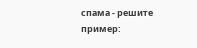спама - решите пример: